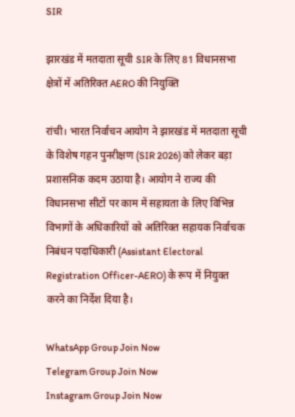SIR

झारखंड में मतदाता सूची SIR के लिए 81 विधानसभा क्षेत्रों में अतिरिक्त AERO की नियुक्ति

रांची। भारत निर्वाचन आयोग ने झारखंड में मतदाता सूची के विशेष गहन पुनरीक्षण (SIR 2026) को लेकर बड़ा प्रशासनिक कदम उठाया है। आयोग ने राज्य की विधानसभा सीटों पर काम में सहायता के लिए विभिन्न विभागों के अधिकारियों को अतिरिक्त सहायक निर्वाचक निबंधन पदाधिकारी (Assistant Electoral Registration Officer-AERO) के रूप में नियुक्त करने का निर्देश दिया है।

WhatsApp Group Join Now
Telegram Group Join Now
Instagram Group Join Now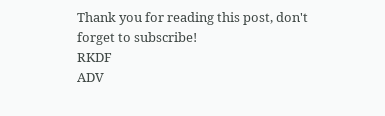Thank you for reading this post, don't forget to subscribe!
RKDF
ADV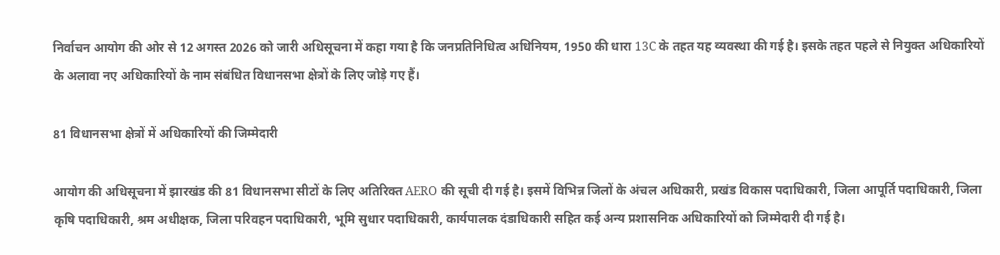निर्वाचन आयोग की ओर से 12 अगस्त 2026 को जारी अधिसूचना में कहा गया है कि जनप्रतिनिधित्व अधिनियम, 1950 की धारा 13C के तहत यह व्यवस्था की गई है। इसके तहत पहले से नियुक्त अधिकारियों के अलावा नए अधिकारियों के नाम संबंधित विधानसभा क्षेत्रों के लिए जोड़े गए हैं।

81 विधानसभा क्षेत्रों में अधिकारियों की जिम्मेदारी

आयोग की अधिसूचना में झारखंड की 81 विधानसभा सीटों के लिए अतिरिक्त AERO की सूची दी गई है। इसमें विभिन्न जिलों के अंचल अधिकारी, प्रखंड विकास पदाधिकारी, जिला आपूर्ति पदाधिकारी, जिला कृषि पदाधिकारी, श्रम अधीक्षक, जिला परिवहन पदाधिकारी, भूमि सुधार पदाधिकारी, कार्यपालक दंडाधिकारी सहित कई अन्य प्रशासनिक अधिकारियों को जिम्मेदारी दी गई है।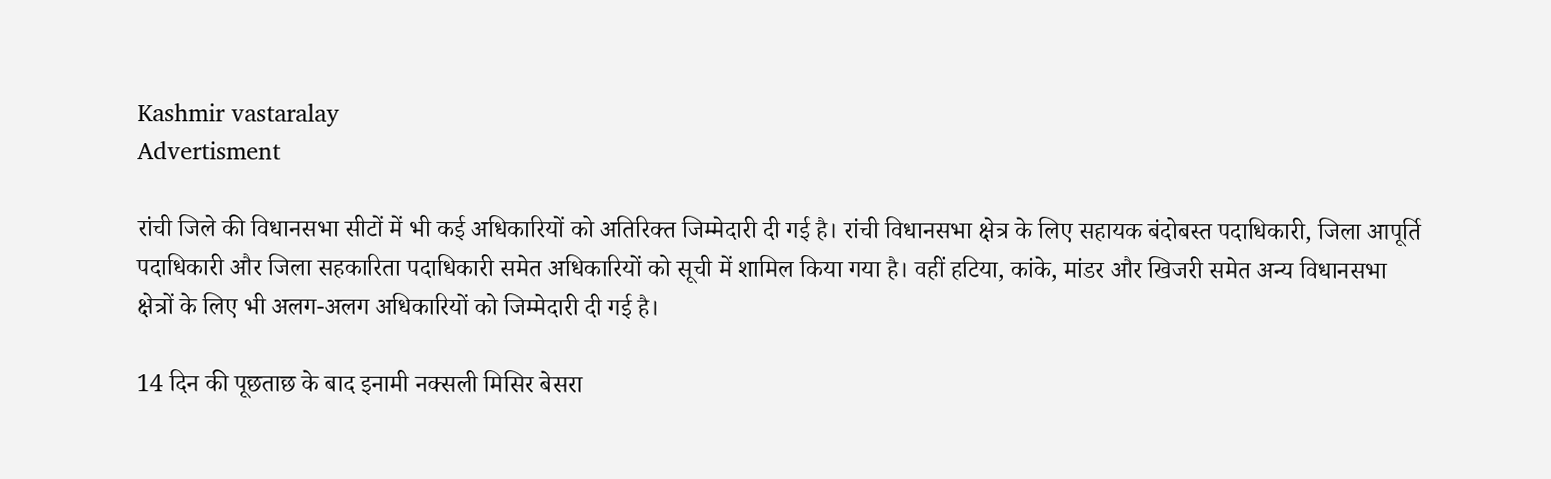Kashmir vastaralay
Advertisment

रांची जिले की विधानसभा सीटों में भी कई अधिकारियों को अतिरिक्त जिम्मेदारी दी गई है। रांची विधानसभा क्षेत्र के लिए सहायक बंदोबस्त पदाधिकारी, जिला आपूर्ति पदाधिकारी और जिला सहकारिता पदाधिकारी समेत अधिकारियों को सूची में शामिल किया गया है। वहीं हटिया, कांके, मांडर और खिजरी समेत अन्य विधानसभा क्षेत्रों के लिए भी अलग-अलग अधिकारियों को जिम्मेदारी दी गई है।

14 दिन की पूछताछ के बाद इनामी नक्सली मिसिर बेसरा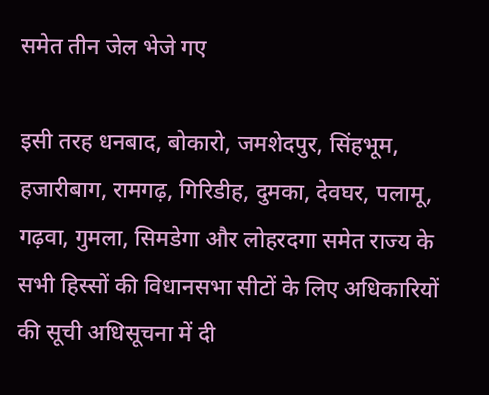समेत तीन जेल भेजे गए

इसी तरह धनबाद, बोकारो, जमशेदपुर, सिंहभूम, हजारीबाग, रामगढ़, गिरिडीह, दुमका, देवघर, पलामू, गढ़वा, गुमला, सिमडेगा और लोहरदगा समेत राज्य के सभी हिस्सों की विधानसभा सीटों के लिए अधिकारियों की सूची अधिसूचना में दी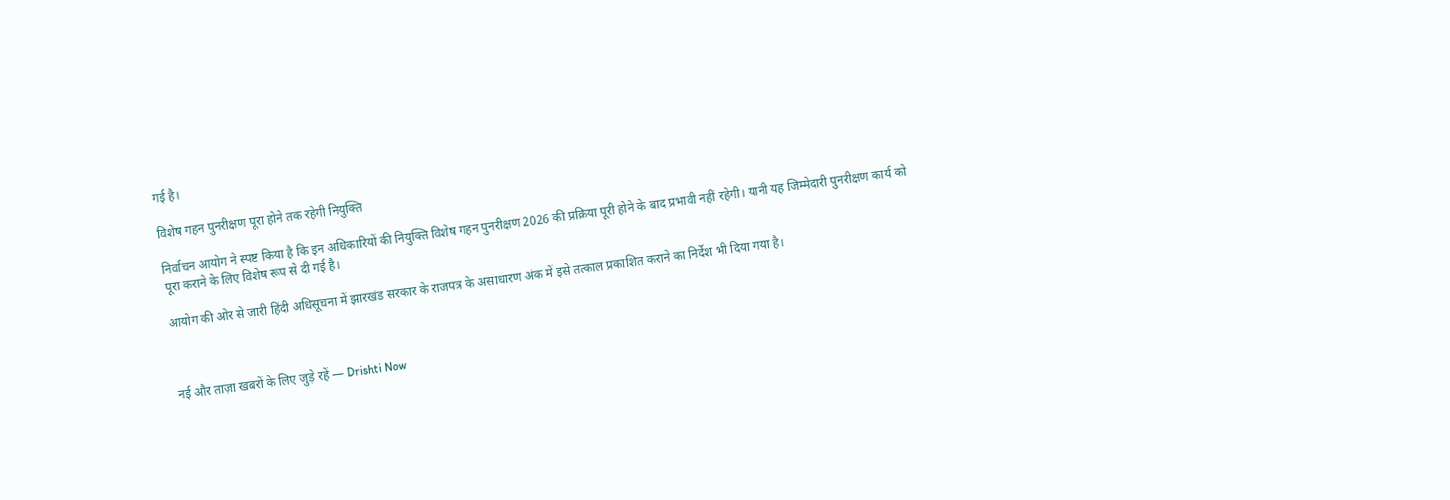गई है।

विशेष गहन पुनरीक्षण पूरा होने तक रहेगी नियुक्ति

निर्वाचन आयोग ने स्पष्ट किया है कि इन अधिकारियों की नियुक्ति विशेष गहन पुनरीक्षण 2026 की प्रक्रिया पूरी होने के बाद प्रभावी नहीं रहेगी। यानी यह जिम्मेदारी पुनरीक्षण कार्य को पूरा कराने के लिए विशेष रूप से दी गई है।

आयोग की ओर से जारी हिंदी अधिसूचना में झारखंड सरकार के राजपत्र के असाधारण अंक में इसे तत्काल प्रकाशित कराने का निर्देश भी दिया गया है।



नई और ताज़ा खबरों के लिए जुड़े रहें — Drishti Now